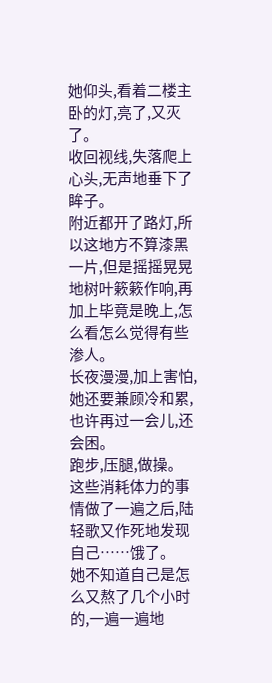她仰头,看着二楼主卧的灯,亮了,又灭了。
收回视线,失落爬上心头,无声地垂下了眸子。
附近都开了路灯,所以这地方不算漆黑一片,但是摇摇晃晃地树叶簌簌作响,再加上毕竟是晚上,怎么看怎么觉得有些渗人。
长夜漫漫,加上害怕,她还要兼顾冷和累,也许再过一会儿,还会困。
跑步,压腿,做操。
这些消耗体力的事情做了一遍之后,陆轻歌又作死地发现自己……饿了。
她不知道自己是怎么又熬了几个小时的,一遍一遍地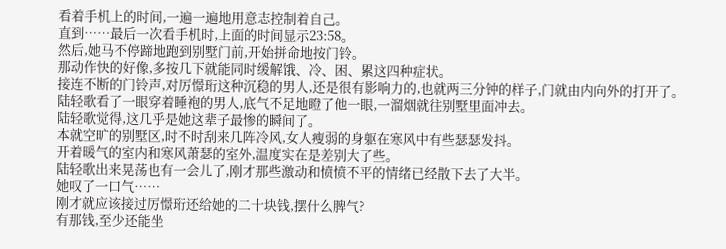看着手机上的时间,一遍一遍地用意志控制着自己。
直到……最后一次看手机时,上面的时间显示23:58。
然后,她马不停蹄地跑到别墅门前,开始拼命地按门铃。
那动作快的好像,多按几下就能同时缓解饿、冷、困、累这四种症状。
接连不断的门铃声,对厉憬珩这种沉稳的男人,还是很有影响力的,也就两三分钟的样子,门就由内向外的打开了。
陆轻歌看了一眼穿着睡袍的男人,底气不足地瞪了他一眼,一溜烟就往别墅里面冲去。
陆轻歌觉得,这几乎是她这辈子最惨的瞬间了。
本就空旷的别墅区,时不时刮来几阵冷风,女人瘦弱的身躯在寒风中有些瑟瑟发抖。
开着暖气的室内和寒风萧瑟的室外,温度实在是差别大了些。
陆轻歌出来晃荡也有一会儿了,刚才那些激动和愤愤不平的情绪已经散下去了大半。
她叹了一口气……
刚才就应该接过厉憬珩还给她的二十块钱,摆什么脾气?
有那钱,至少还能坐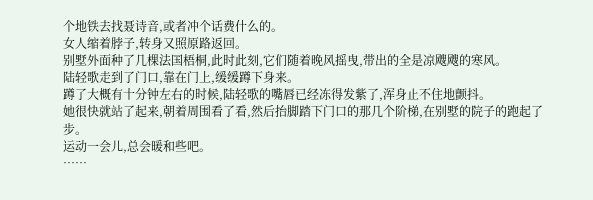个地铁去找聂诗音,或者冲个话费什么的。
女人缩着脖子,转身又照原路返回。
别墅外面种了几棵法国梧桐,此时此刻,它们随着晚风摇曳,带出的全是凉飕飕的寒风。
陆轻歌走到了门口,靠在门上,缓缓蹲下身来。
蹲了大概有十分钟左右的时候,陆轻歌的嘴唇已经冻得发紫了,浑身止不住地颤抖。
她很快就站了起来,朝着周围看了看,然后抬脚踏下门口的那几个阶梯,在别墅的院子的跑起了步。
运动一会儿,总会暖和些吧。
……